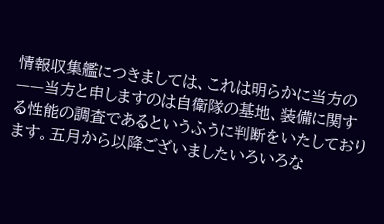情報収集艦につきましては、これは明らかに当方の——当方と申しますのは自衛隊の基地、装備に関する性能の調査であるというふうに判断をいたしております。五月から以降ございましたいろいろな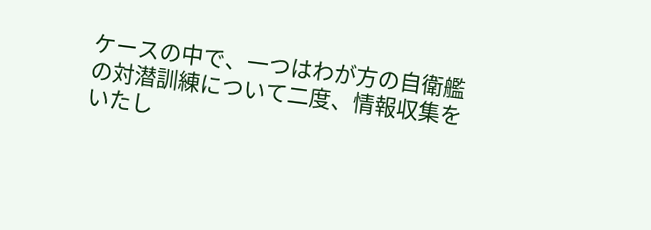ケースの中で、一つはわが方の自衛艦の対潜訓練について二度、情報収集をいたし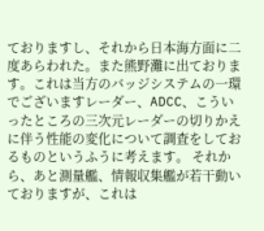ておりますし、それから日本海方面に二度あらわれた。また熊野灘に出ております。これは当方のバッジシステムの一環でございますレーダー、ADCC、こういったところの三次元レーダーの切りかえに伴う性能の変化について調査をしておるものというふうに考えます。 それから、あと測量艦、情報収集艦が若干動いておりますが、これは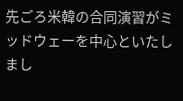先ごろ米韓の合同演習がミッドウェーを中心といたしまし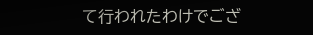て行われたわけでござ